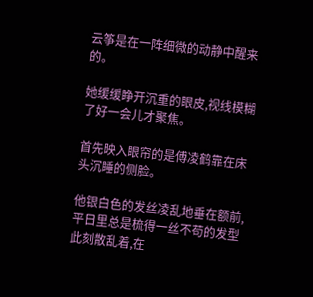云筝是在一阵细微的动静中醒来的。

她缓缓睁开沉重的眼皮,视线模糊了好一会儿才聚焦。

首先映入眼帘的是傅凌鹤靠在床头沉睡的侧脸。

他银白色的发丝凌乱地垂在额前,平日里总是梳得一丝不苟的发型此刻散乱着,在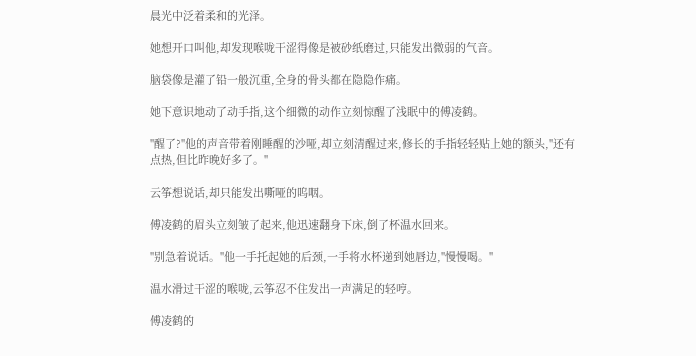晨光中泛着柔和的光泽。

她想开口叫他,却发现喉咙干涩得像是被砂纸磨过,只能发出微弱的气音。

脑袋像是灌了铅一般沉重,全身的骨头都在隐隐作痛。

她下意识地动了动手指,这个细微的动作立刻惊醒了浅眠中的傅凌鹤。

"醒了?"他的声音带着刚睡醒的沙哑,却立刻清醒过来,修长的手指轻轻贴上她的额头,"还有点热,但比昨晚好多了。"

云筝想说话,却只能发出嘶哑的呜咽。

傅凌鹤的眉头立刻皱了起来,他迅速翻身下床,倒了杯温水回来。

"别急着说话。"他一手托起她的后颈,一手将水杯递到她唇边,"慢慢喝。"

温水滑过干涩的喉咙,云筝忍不住发出一声满足的轻哼。

傅凌鹤的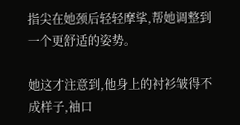指尖在她颈后轻轻摩挲,帮她调整到一个更舒适的姿势。

她这才注意到,他身上的衬衫皱得不成样子,袖口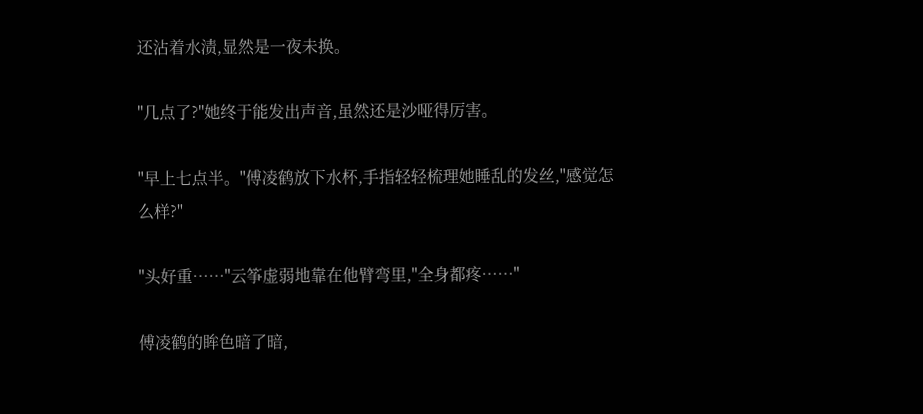还沾着水渍,显然是一夜未换。

"几点了?"她终于能发出声音,虽然还是沙哑得厉害。

"早上七点半。"傅凌鹤放下水杯,手指轻轻梳理她睡乱的发丝,"感觉怎么样?"

"头好重……"云筝虚弱地靠在他臂弯里,"全身都疼……"

傅凌鹤的眸色暗了暗,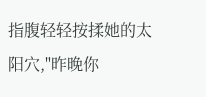指腹轻轻按揉她的太阳穴,"昨晚你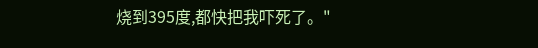烧到395度,都快把我吓死了。"